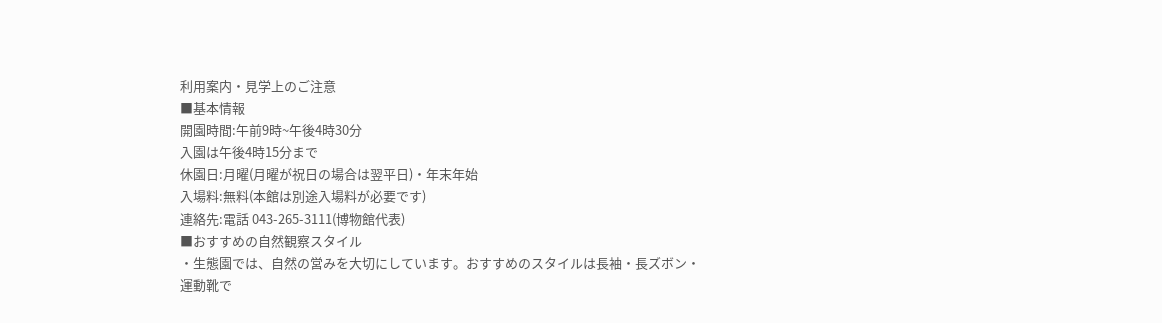利用案内・見学上のご注意
■基本情報
開園時間:午前9時~午後4時30分
入園は午後4時15分まで
休園日:月曜(月曜が祝日の場合は翌平日)・年末年始
入場料:無料(本館は別途入場料が必要です)
連絡先:電話 043-265-3111(博物館代表)
■おすすめの自然観察スタイル
・生態園では、自然の営みを大切にしています。おすすめのスタイルは長袖・長ズボン・運動靴で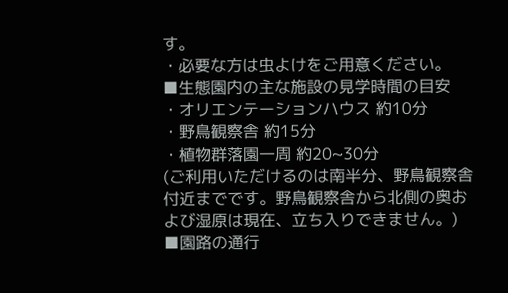す。
・必要な方は虫よけをご用意ください。
■生態園内の主な施設の見学時間の目安
・オリエンテーションハウス 約10分
・野鳥観察舎 約15分
・植物群落園一周 約20~30分
(ご利用いただけるのは南半分、野鳥観察舎付近までです。野鳥観察舎から北側の奥および湿原は現在、立ち入りできません。)
■園路の通行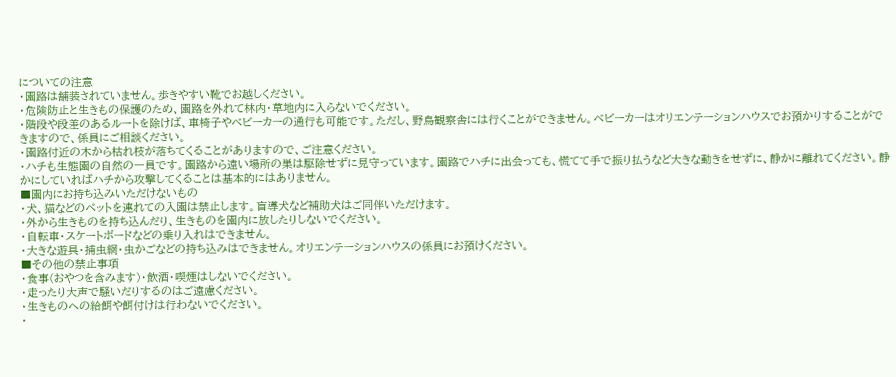についての注意
・園路は舗装されていません。歩きやすい靴でお越しください。
・危険防止と生きもの保護のため、園路を外れて林内・草地内に入らないでください。
・階段や段差のあるルートを除けば、車椅子やベビーカーの通行も可能です。ただし、野鳥観察舎には行くことができません。ベビーカーはオリエンテーションハウスでお預かりすることができますので、係員にご相談ください。
・園路付近の木から枯れ枝が落ちてくることがありますので、ご注意ください。
・ハチも生態園の自然の一員です。園路から遠い場所の巣は駆除せずに見守っています。園路でハチに出会っても、慌てて手で振り払うなど大きな動きをせずに、静かに離れてください。静かにしていればハチから攻撃してくることは基本的にはありません。
■園内にお持ち込みいただけないもの
・犬、猫などのペットを連れての入園は禁止します。盲導犬など補助犬はご同伴いただけます。
・外から生きものを持ち込んだり、生きものを園内に放したりしないでください。
・自転車・スケートボードなどの乗り入れはできません。
・大きな遊具・捕虫網・虫かごなどの持ち込みはできません。オリエンテーションハウスの係員にお預けください。
■その他の禁止事項
・食事(おやつを含みます)・飲酒・喫煙はしないでください。
・走ったり大声で騒いだりするのはご遠慮ください。
・生きものへの給餌や餌付けは行わないでください。
・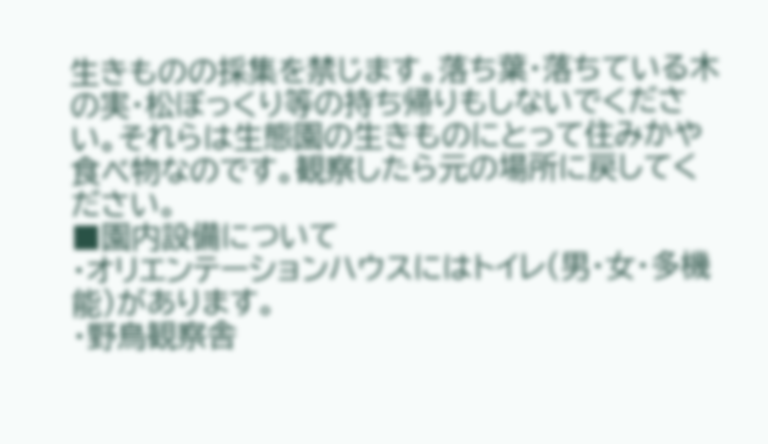生きものの採集を禁じます。落ち葉・落ちている木の実・松ぼっくり等の持ち帰りもしないでください。それらは生態園の生きものにとって住みかや食べ物なのです。観察したら元の場所に戻してください。
■園内設備について
・オリエンテーションハウスにはトイレ(男・女・多機能)があります。
・野鳥観察舎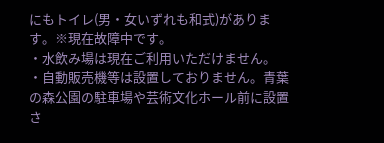にもトイレ(男・女いずれも和式)があります。※現在故障中です。
・水飲み場は現在ご利用いただけません。
・自動販売機等は設置しておりません。青葉の森公園の駐車場や芸術文化ホール前に設置さ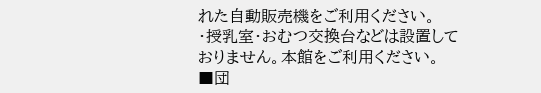れた自動販売機をご利用ください。
・授乳室・おむつ交換台などは設置しておりません。本館をご利用ください。
■団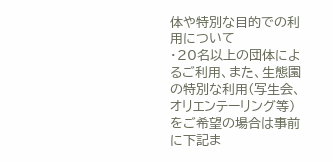体や特別な目的での利用について
・20名以上の団体によるご利用、また、生態園の特別な利用(写生会、オリエンテーリング等)をご希望の場合は事前に下記ま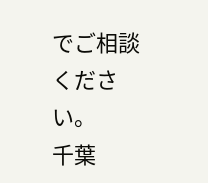でご相談ください。
千葉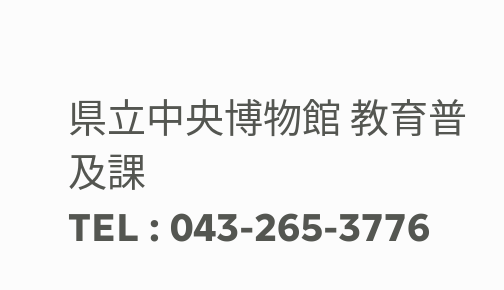県立中央博物館 教育普及課
TEL : 043-265-3776